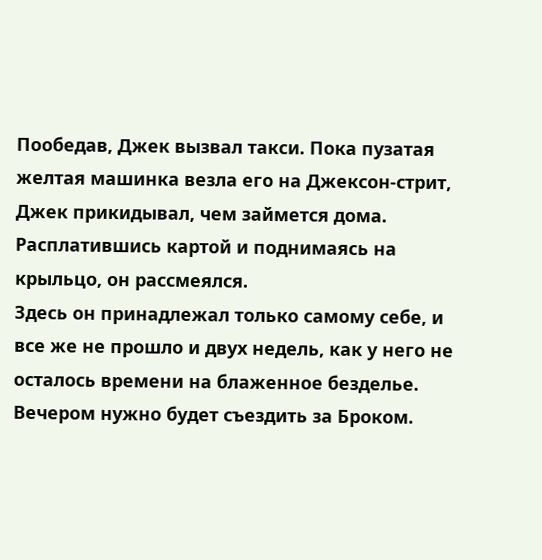Пообедав, Джек вызвал такси. Пока пузатая желтая машинка везла его на Джексон-стрит, Джек прикидывал, чем займется дома. Расплатившись картой и поднимаясь на крыльцо, он рассмеялся.
Здесь он принадлежал только самому себе, и все же не прошло и двух недель, как у него не осталось времени на блаженное безделье. Вечером нужно будет съездить за Броком.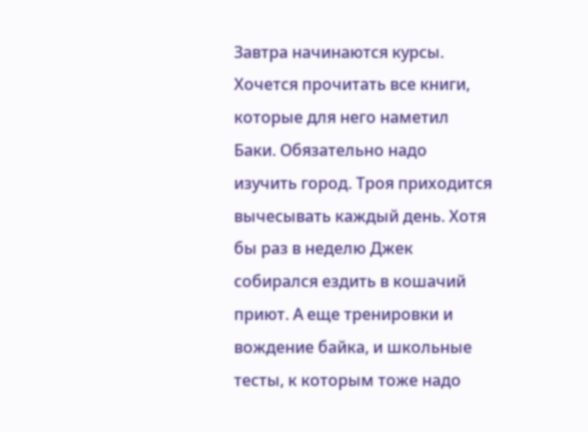Завтра начинаются курсы. Хочется прочитать все книги, которые для него наметил Баки. Обязательно надо изучить город. Троя приходится вычесывать каждый день. Хотя бы раз в неделю Джек собирался ездить в кошачий приют. А еще тренировки и вождение байка, и школьные тесты, к которым тоже надо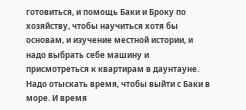готовиться, и помощь Баки и Броку по хозяйству, чтобы научиться хотя бы основам, и изучение местной истории, и надо выбрать себе машину и присмотреться к квартирам в даунтауне. Надо отыскать время, чтобы выйти с Баки в море. И время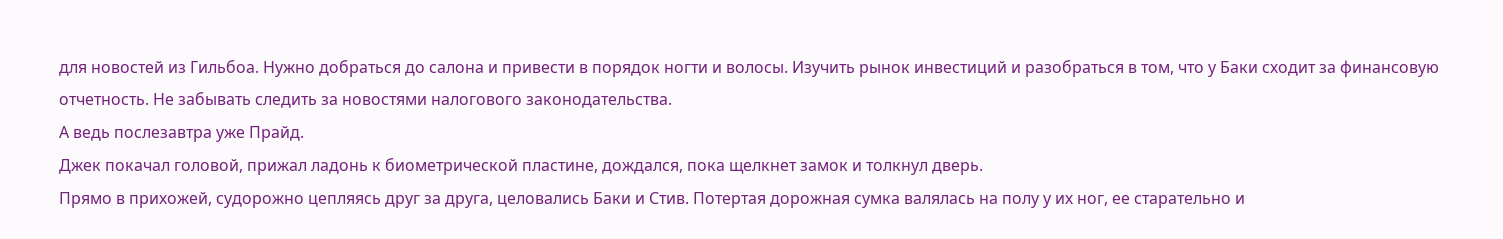для новостей из Гильбоа. Нужно добраться до салона и привести в порядок ногти и волосы. Изучить рынок инвестиций и разобраться в том, что у Баки сходит за финансовую отчетность. Не забывать следить за новостями налогового законодательства.
А ведь послезавтра уже Прайд.
Джек покачал головой, прижал ладонь к биометрической пластине, дождался, пока щелкнет замок и толкнул дверь.
Прямо в прихожей, судорожно цепляясь друг за друга, целовались Баки и Стив. Потертая дорожная сумка валялась на полу у их ног, ее старательно и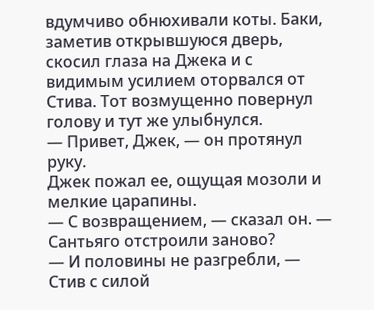вдумчиво обнюхивали коты. Баки, заметив открывшуюся дверь, скосил глаза на Джека и с видимым усилием оторвался от Стива. Тот возмущенно повернул голову и тут же улыбнулся.
— Привет, Джек, — он протянул руку.
Джек пожал ее, ощущая мозоли и мелкие царапины.
— С возвращением, — сказал он. — Сантьяго отстроили заново?
— И половины не разгребли, — Стив с силой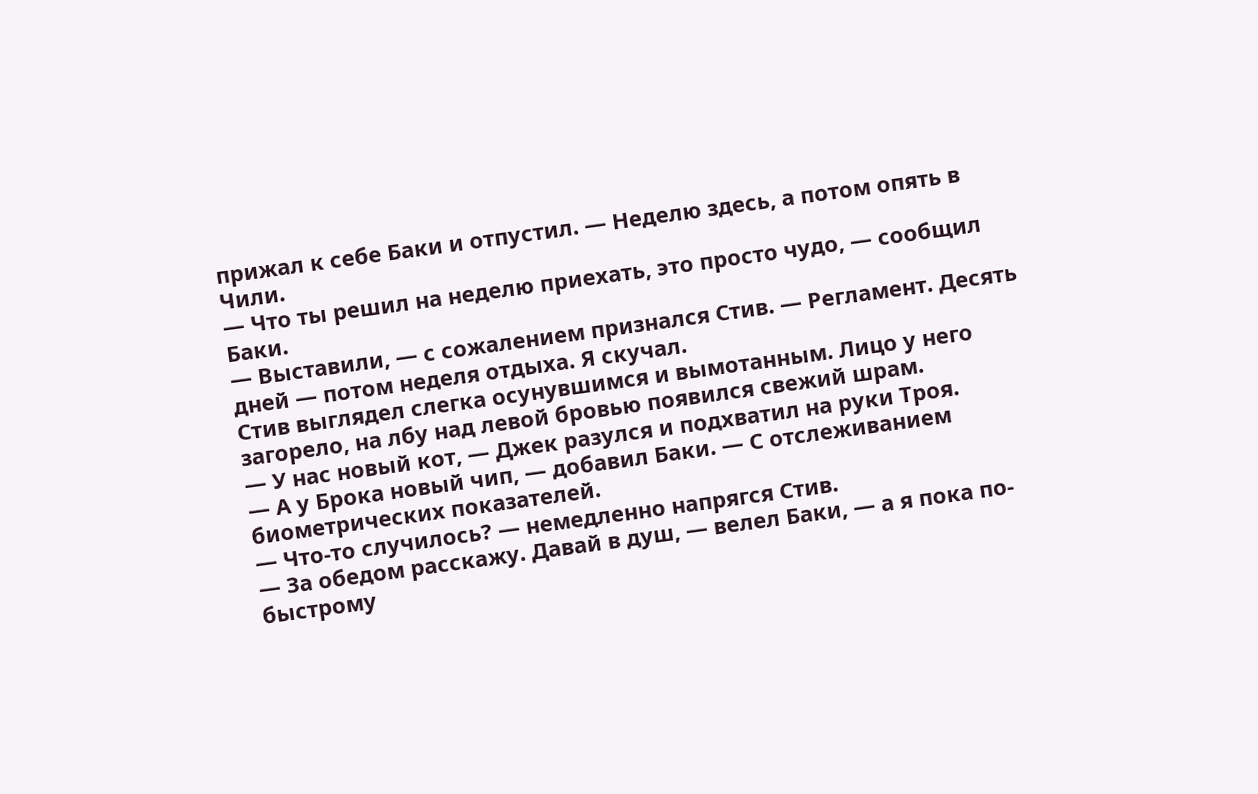прижал к себе Баки и отпустил. — Неделю здесь, а потом опять в Чили.
— Что ты решил на неделю приехать, это просто чудо, — сообщил Баки.
— Выставили, — с сожалением признался Стив. — Регламент. Десять дней — потом неделя отдыха. Я скучал.
Стив выглядел слегка осунувшимся и вымотанным. Лицо у него загорело, на лбу над левой бровью появился свежий шрам.
— У нас новый кот, — Джек разулся и подхватил на руки Троя.
— А у Брока новый чип, — добавил Баки. — С отслеживанием биометрических показателей.
— Что-то случилось? — немедленно напрягся Стив.
— За обедом расскажу. Давай в душ, — велел Баки, — а я пока по-быстрому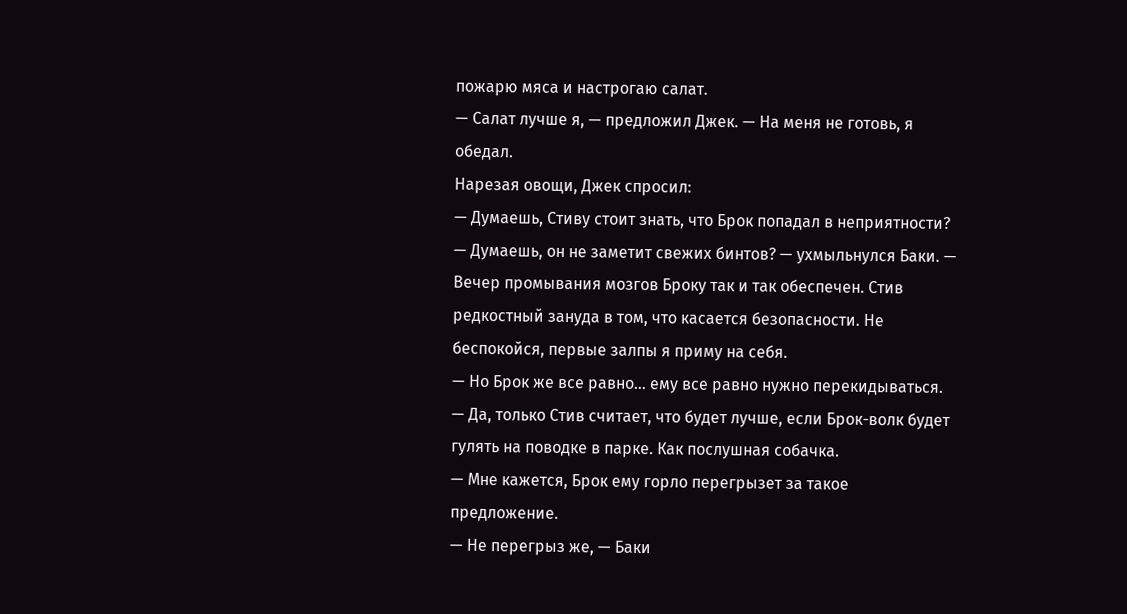пожарю мяса и настрогаю салат.
— Салат лучше я, — предложил Джек. — На меня не готовь, я обедал.
Нарезая овощи, Джек спросил:
— Думаешь, Стиву стоит знать, что Брок попадал в неприятности?
— Думаешь, он не заметит свежих бинтов? — ухмыльнулся Баки. — Вечер промывания мозгов Броку так и так обеспечен. Стив редкостный зануда в том, что касается безопасности. Не беспокойся, первые залпы я приму на себя.
— Но Брок же все равно… ему все равно нужно перекидываться.
— Да, только Стив считает, что будет лучше, если Брок-волк будет гулять на поводке в парке. Как послушная собачка.
— Мне кажется, Брок ему горло перегрызет за такое предложение.
— Не перегрыз же, — Баки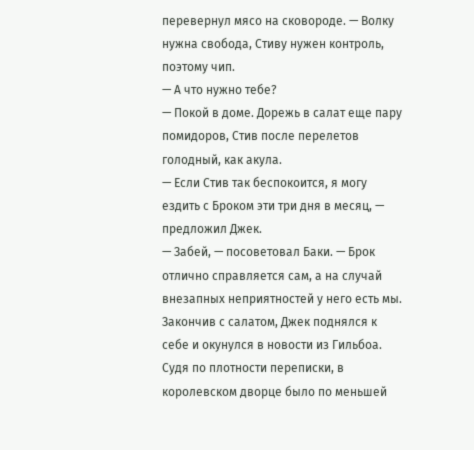перевернул мясо на сковороде. — Волку нужна свобода, Стиву нужен контроль, поэтому чип.
— А что нужно тебе?
— Покой в доме. Дорежь в салат еще пару помидоров, Стив после перелетов голодный, как акула.
— Если Стив так беспокоится, я могу ездить с Броком эти три дня в месяц, — предложил Джек.
— Забей, — посоветовал Баки. — Брок отлично справляется сам, а на случай внезапных неприятностей у него есть мы.
Закончив с салатом, Джек поднялся к себе и окунулся в новости из Гильбоа. Судя по плотности переписки, в королевском дворце было по меньшей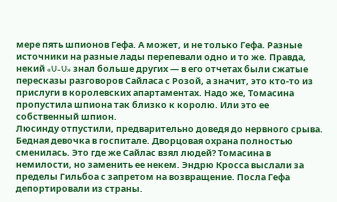мере пять шпионов Гефа. А может, и не только Гефа. Разные источники на разные лады перепевали одно и то же. Правда, некий «U-U» знал больше других — в его отчетах были сжатые пересказы разговоров Сайласа с Розой, а значит, это кто-то из прислуги в королевских апартаментах. Надо же, Томасина пропустила шпиона так близко к королю. Или это ее собственный шпион.
Люсинду отпустили, предварительно доведя до нервного срыва. Бедная девочка в госпитале. Дворцовая охрана полностью сменилась. Это где же Сайлас взял людей? Томасина в немилости, но заменить ее некем. Эндрю Кросса выслали за пределы Гильбоа с запретом на возвращение. Посла Гефа депортировали из страны.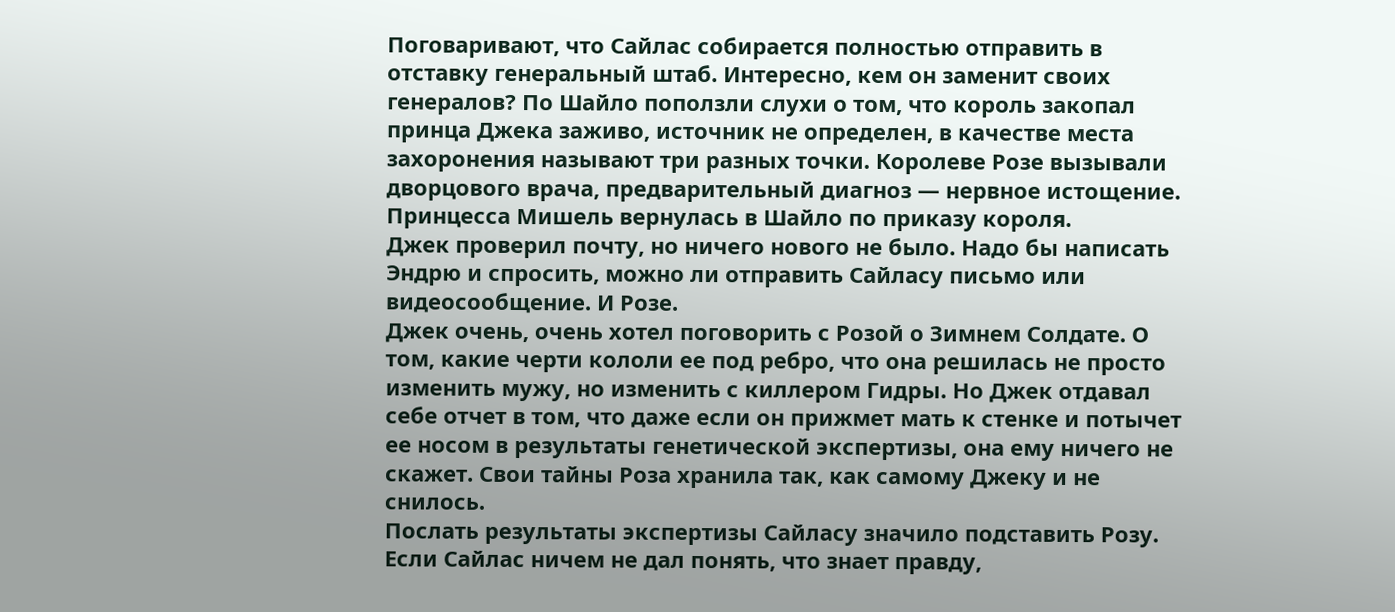Поговаривают, что Сайлас собирается полностью отправить в отставку генеральный штаб. Интересно, кем он заменит своих генералов? По Шайло поползли слухи о том, что король закопал принца Джека заживо, источник не определен, в качестве места захоронения называют три разных точки. Королеве Розе вызывали дворцового врача, предварительный диагноз — нервное истощение. Принцесса Мишель вернулась в Шайло по приказу короля.
Джек проверил почту, но ничего нового не было. Надо бы написать Эндрю и спросить, можно ли отправить Сайласу письмо или видеосообщение. И Розе.
Джек очень, очень хотел поговорить с Розой о Зимнем Солдате. О том, какие черти кололи ее под ребро, что она решилась не просто изменить мужу, но изменить с киллером Гидры. Но Джек отдавал себе отчет в том, что даже если он прижмет мать к стенке и потычет ее носом в результаты генетической экспертизы, она ему ничего не скажет. Свои тайны Роза хранила так, как самому Джеку и не снилось.
Послать результаты экспертизы Сайласу значило подставить Розу. Если Сайлас ничем не дал понять, что знает правду,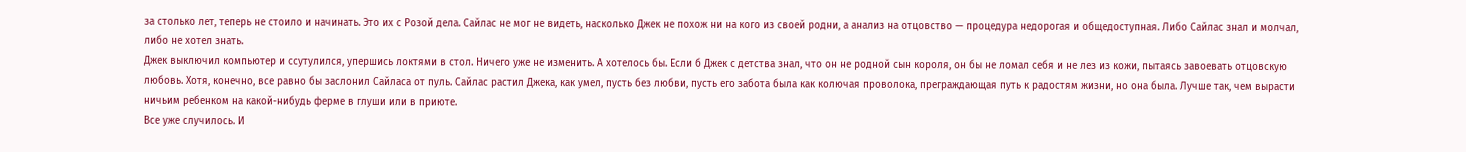за столько лет, теперь не стоило и начинать. Это их с Розой дела. Сайлас не мог не видеть, насколько Джек не похож ни на кого из своей родни, а анализ на отцовство — процедура недорогая и общедоступная. Либо Сайлас знал и молчал, либо не хотел знать.
Джек выключил компьютер и ссутулился, упершись локтями в стол. Ничего уже не изменить. А хотелось бы. Если б Джек с детства знал, что он не родной сын короля, он бы не ломал себя и не лез из кожи, пытаясь завоевать отцовскую любовь. Хотя, конечно, все равно бы заслонил Сайласа от пуль. Сайлас растил Джека, как умел, пусть без любви, пусть его забота была как колючая проволока, преграждающая путь к радостям жизни, но она была. Лучше так, чем вырасти ничьим ребенком на какой-нибудь ферме в глуши или в приюте.
Все уже случилось. И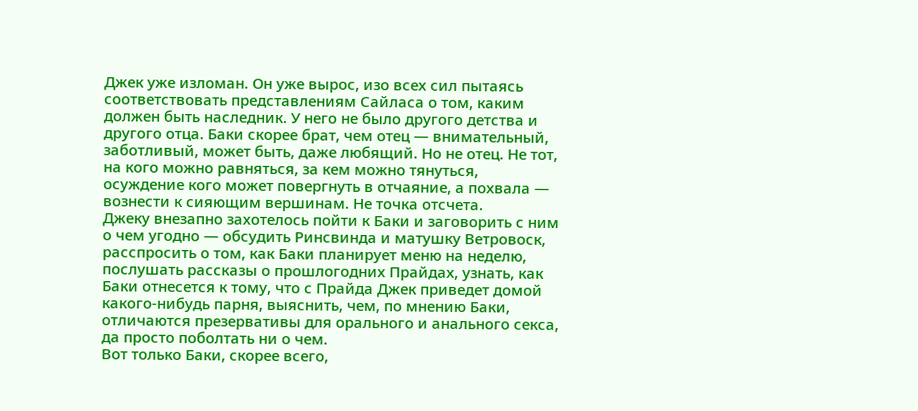Джек уже изломан. Он уже вырос, изо всех сил пытаясь соответствовать представлениям Сайласа о том, каким должен быть наследник. У него не было другого детства и другого отца. Баки скорее брат, чем отец — внимательный, заботливый, может быть, даже любящий. Но не отец. Не тот, на кого можно равняться, за кем можно тянуться, осуждение кого может повергнуть в отчаяние, а похвала — вознести к сияющим вершинам. Не точка отсчета.
Джеку внезапно захотелось пойти к Баки и заговорить с ним о чем угодно — обсудить Ринсвинда и матушку Ветровоск, расспросить о том, как Баки планирует меню на неделю, послушать рассказы о прошлогодних Прайдах, узнать, как Баки отнесется к тому, что с Прайда Джек приведет домой какого-нибудь парня, выяснить, чем, по мнению Баки, отличаются презервативы для орального и анального секса, да просто поболтать ни о чем.
Вот только Баки, скорее всего,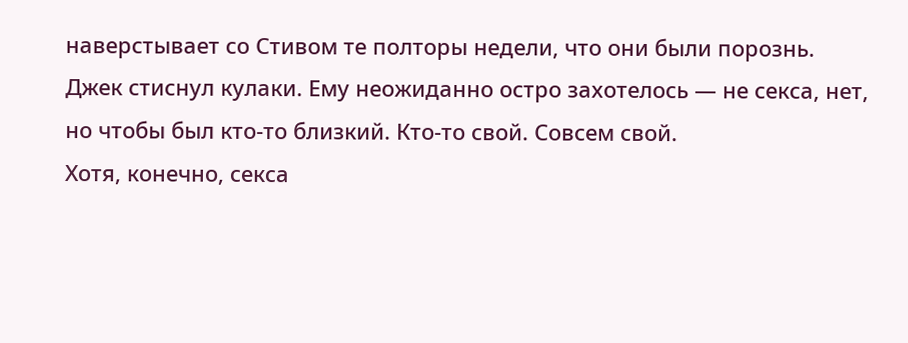наверстывает со Стивом те полторы недели, что они были порознь.
Джек стиснул кулаки. Ему неожиданно остро захотелось — не секса, нет, но чтобы был кто-то близкий. Кто-то свой. Совсем свой.
Хотя, конечно, секса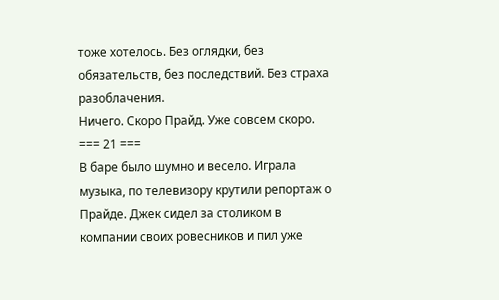тоже хотелось. Без оглядки, без обязательств, без последствий. Без страха разоблачения.
Ничего. Скоро Прайд. Уже совсем скоро.
=== 21 ===
В баре было шумно и весело. Играла музыка, по телевизору крутили репортаж о Прайде. Джек сидел за столиком в компании своих ровесников и пил уже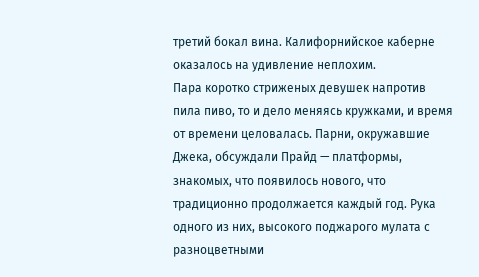третий бокал вина. Калифорнийское каберне оказалось на удивление неплохим.
Пара коротко стриженых девушек напротив пила пиво, то и дело меняясь кружками, и время от времени целовалась. Парни, окружавшие Джека, обсуждали Прайд — платформы, знакомых, что появилось нового, что традиционно продолжается каждый год. Рука одного из них, высокого поджарого мулата с разноцветными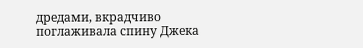дредами, вкрадчиво поглаживала спину Джека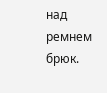над ремнем брюк.